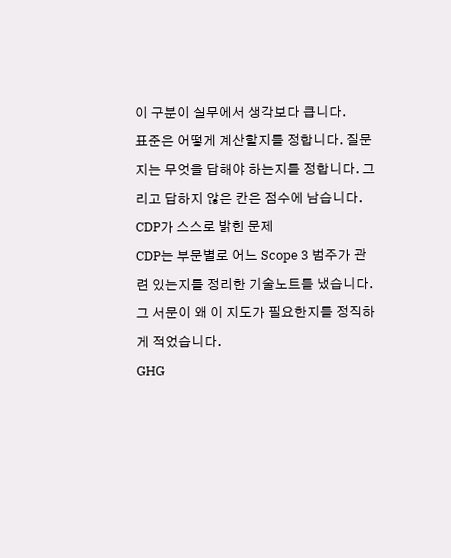이 구분이 실무에서 생각보다 큽니다.
표준은 어떻게 계산할지를 정합니다. 질문지는 무엇을 답해야 하는지를 정합니다. 그리고 답하지 않은 칸은 점수에 남습니다.
CDP가 스스로 밝힌 문제
CDP는 부문별로 어느 Scope 3 범주가 관련 있는지를 정리한 기술노트를 냈습니다. 그 서문이 왜 이 지도가 필요한지를 정직하게 적었습니다.
GHG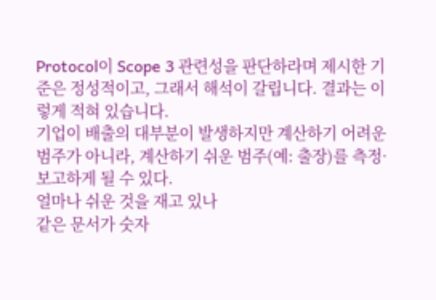Protocol이 Scope 3 관련성을 판단하라며 제시한 기준은 정성적이고, 그래서 해석이 갈립니다. 결과는 이렇게 적혀 있습니다.
기업이 배출의 대부분이 발생하지만 계산하기 어려운 범주가 아니라, 계산하기 쉬운 범주(예: 출장)를 측정·보고하게 될 수 있다.
얼마나 쉬운 것을 재고 있나
같은 문서가 숫자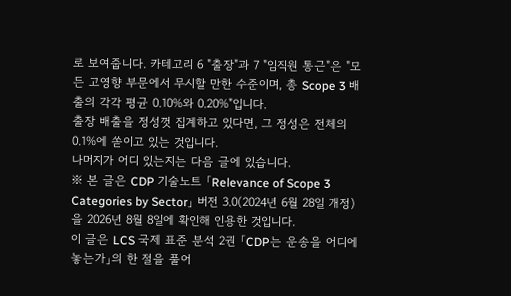로 보여줍니다. 카테고리 6 "출장"과 7 "임직원 통근"은 "모든 고영향 부문에서 무시할 만한 수준이며, 총 Scope 3 배출의 각각 평균 0.10%와 0.20%"입니다.
출장 배출을 정성껏 집계하고 있다면, 그 정성은 전체의 0.1%에 쏟이고 있는 것입니다.
나머지가 어디 있는지는 다음 글에 있습니다.
※ 본 글은 CDP 기술노트 「Relevance of Scope 3 Categories by Sector」 버전 3.0(2024년 6월 28일 개정)을 2026년 8월 8일에 확인해 인용한 것입니다.
이 글은 LCS 국제 표준 분석 2권 「CDP는 운송을 어디에 놓는가」의 한 절을 풀어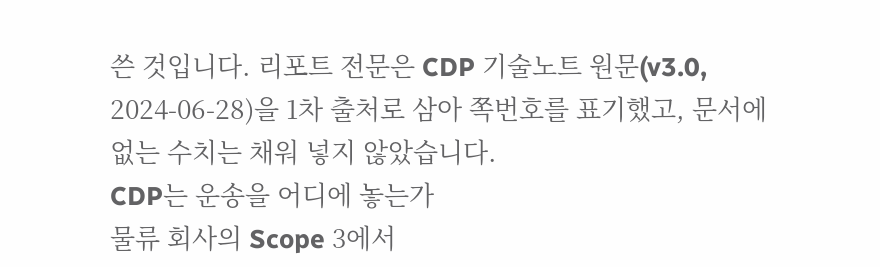쓴 것입니다. 리포트 전문은 CDP 기술노트 원문(v3.0, 2024-06-28)을 1차 출처로 삼아 쪽번호를 표기했고, 문서에 없는 수치는 채워 넣지 않았습니다.
CDP는 운송을 어디에 놓는가
물류 회사의 Scope 3에서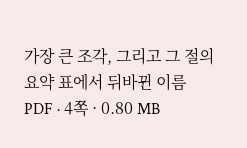가장 큰 조각, 그리고 그 절의 요약 표에서 뒤바뀐 이름
PDF · 4쪽 · 0.80 MB